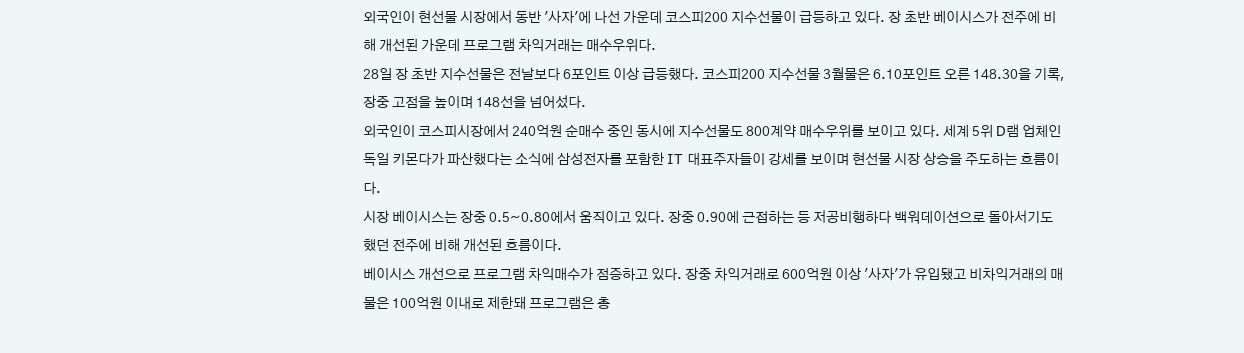외국인이 현선물 시장에서 동반 '사자'에 나선 가운데 코스피200 지수선물이 급등하고 있다. 장 초반 베이시스가 전주에 비해 개선된 가운데 프로그램 차익거래는 매수우위다.
28일 장 초반 지수선물은 전날보다 6포인트 이상 급등했다. 코스피200 지수선물 3월물은 6.10포인트 오른 148.30을 기록, 장중 고점을 높이며 148선을 넘어섰다.
외국인이 코스피시장에서 240억원 순매수 중인 동시에 지수선물도 800계약 매수우위를 보이고 있다. 세계 5위 D램 업체인 독일 키몬다가 파산했다는 소식에 삼성전자를 포함한 IT 대표주자들이 강세를 보이며 현선물 시장 상승을 주도하는 흐름이다.
시장 베이시스는 장중 0.5~0.80에서 움직이고 있다. 장중 0.90에 근접하는 등 저공비행하다 백워데이션으로 돌아서기도 했던 전주에 비해 개선된 흐름이다.
베이시스 개선으로 프로그램 차익매수가 점증하고 있다. 장중 차익거래로 600억원 이상 '사자'가 유입됐고 비차익거래의 매물은 100억원 이내로 제한돼 프로그램은 총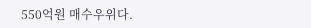550억원 매수우위다.